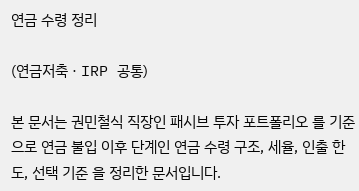연금 수령 정리

(연금저축 · IRP 공통)

본 문서는 권민철식 직장인 패시브 투자 포트폴리오 를 기준으로 연금 불입 이후 단계인 연금 수령 구조, 세율, 인출 한도, 선택 기준 을 정리한 문서입니다.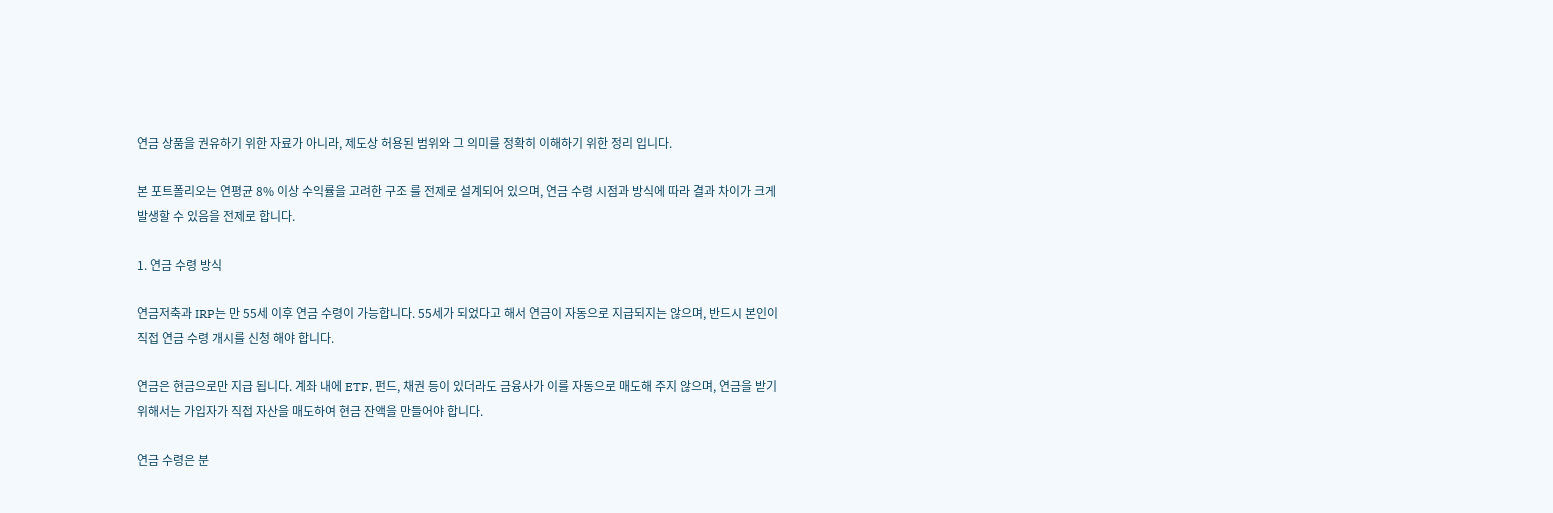연금 상품을 권유하기 위한 자료가 아니라, 제도상 허용된 범위와 그 의미를 정확히 이해하기 위한 정리 입니다.

본 포트폴리오는 연평균 8% 이상 수익률을 고려한 구조 를 전제로 설계되어 있으며, 연금 수령 시점과 방식에 따라 결과 차이가 크게 발생할 수 있음을 전제로 합니다.

1. 연금 수령 방식

연금저축과 IRP는 만 55세 이후 연금 수령이 가능합니다. 55세가 되었다고 해서 연금이 자동으로 지급되지는 않으며, 반드시 본인이 직접 연금 수령 개시를 신청 해야 합니다.

연금은 현금으로만 지급 됩니다. 계좌 내에 ETF, 펀드, 채권 등이 있더라도 금융사가 이를 자동으로 매도해 주지 않으며, 연금을 받기 위해서는 가입자가 직접 자산을 매도하여 현금 잔액을 만들어야 합니다.

연금 수령은 분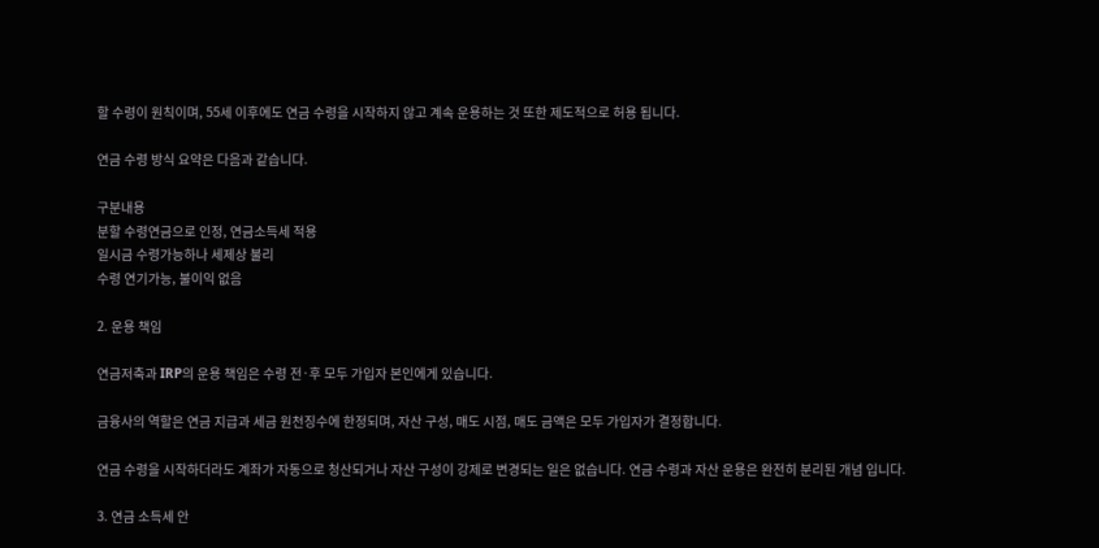할 수령이 원칙이며, 55세 이후에도 연금 수령을 시작하지 않고 계속 운용하는 것 또한 제도적으로 허용 됩니다.

연금 수령 방식 요약은 다음과 같습니다.

구분내용
분할 수령연금으로 인정, 연금소득세 적용
일시금 수령가능하나 세제상 불리
수령 연기가능, 불이익 없음

2. 운용 책임

연금저축과 IRP의 운용 책임은 수령 전·후 모두 가입자 본인에게 있습니다.

금융사의 역할은 연금 지급과 세금 원천징수에 한정되며, 자산 구성, 매도 시점, 매도 금액은 모두 가입자가 결정합니다.

연금 수령을 시작하더라도 계좌가 자동으로 청산되거나 자산 구성이 강제로 변경되는 일은 없습니다. 연금 수령과 자산 운용은 완전히 분리된 개념 입니다.

3. 연금 소득세 안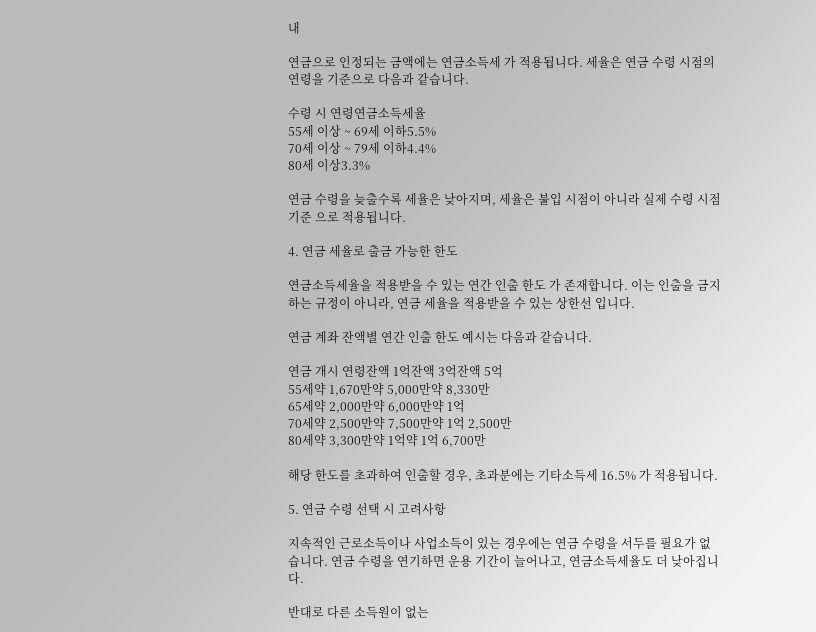내

연금으로 인정되는 금액에는 연금소득세 가 적용됩니다. 세율은 연금 수령 시점의 연령을 기준으로 다음과 같습니다.

수령 시 연령연금소득세율
55세 이상 ~ 69세 이하5.5%
70세 이상 ~ 79세 이하4.4%
80세 이상3.3%

연금 수령을 늦출수록 세율은 낮아지며, 세율은 불입 시점이 아니라 실제 수령 시점 기준 으로 적용됩니다.

4. 연금 세율로 출금 가능한 한도

연금소득세율을 적용받을 수 있는 연간 인출 한도 가 존재합니다. 이는 인출을 금지하는 규정이 아니라, 연금 세율을 적용받을 수 있는 상한선 입니다.

연금 계좌 잔액별 연간 인출 한도 예시는 다음과 같습니다.

연금 개시 연령잔액 1억잔액 3억잔액 5억
55세약 1,670만약 5,000만약 8,330만
65세약 2,000만약 6,000만약 1억
70세약 2,500만약 7,500만약 1억 2,500만
80세약 3,300만약 1억약 1억 6,700만

해당 한도를 초과하여 인출할 경우, 초과분에는 기타소득세 16.5% 가 적용됩니다.

5. 연금 수령 선택 시 고려사항

지속적인 근로소득이나 사업소득이 있는 경우에는 연금 수령을 서두를 필요가 없습니다. 연금 수령을 연기하면 운용 기간이 늘어나고, 연금소득세율도 더 낮아집니다.

반대로 다른 소득원이 없는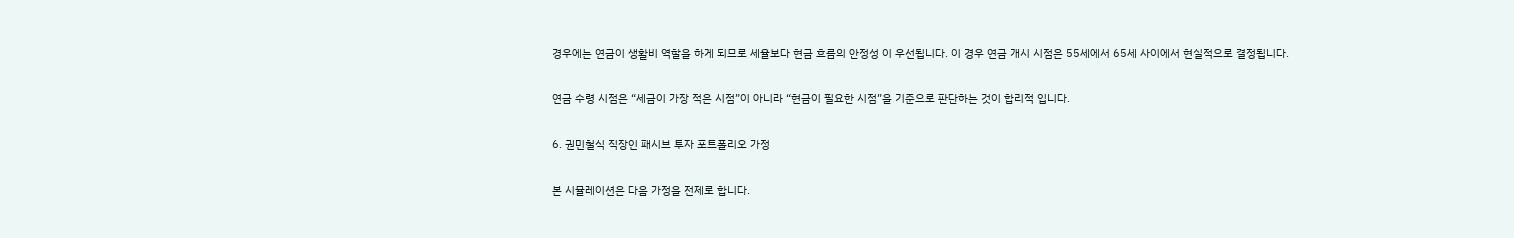경우에는 연금이 생활비 역할을 하게 되므로 세율보다 현금 흐름의 안정성 이 우선됩니다. 이 경우 연금 개시 시점은 55세에서 65세 사이에서 현실적으로 결정됩니다.

연금 수령 시점은 “세금이 가장 적은 시점”이 아니라 “현금이 필요한 시점”을 기준으로 판단하는 것이 합리적 입니다.

6. 권민철식 직장인 패시브 투자 포트폴리오 가정

본 시뮬레이션은 다음 가정을 전제로 합니다.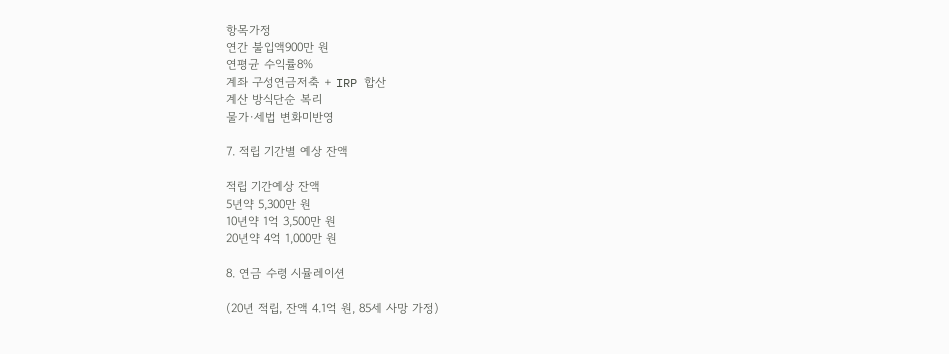항목가정
연간 불입액900만 원
연평균 수익률8%
계좌 구성연금저축 + IRP 합산
계산 방식단순 복리
물가·세법 변화미반영

7. 적립 기간별 예상 잔액

적립 기간예상 잔액
5년약 5,300만 원
10년약 1억 3,500만 원
20년약 4억 1,000만 원

8. 연금 수령 시뮬레이션

(20년 적립, 잔액 4.1억 원, 85세 사망 가정)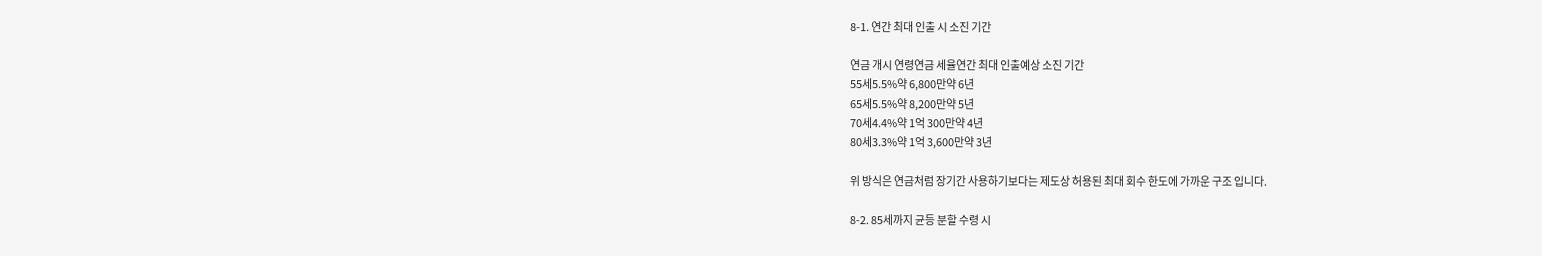8-1. 연간 최대 인출 시 소진 기간

연금 개시 연령연금 세율연간 최대 인출예상 소진 기간
55세5.5%약 6,800만약 6년
65세5.5%약 8,200만약 5년
70세4.4%약 1억 300만약 4년
80세3.3%약 1억 3,600만약 3년

위 방식은 연금처럼 장기간 사용하기보다는 제도상 허용된 최대 회수 한도에 가까운 구조 입니다.

8-2. 85세까지 균등 분할 수령 시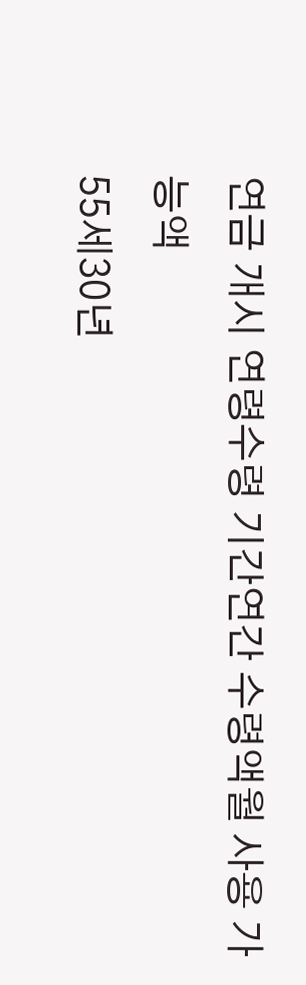연금 개시 연령수령 기간연간 수령액월 사용 가능액
55세30년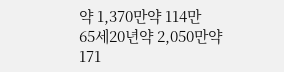약 1,370만약 114만
65세20년약 2,050만약 171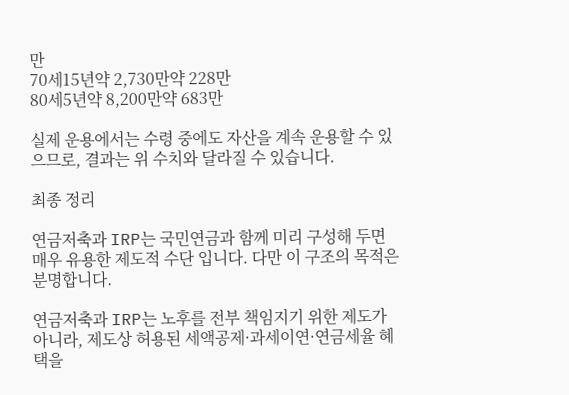만
70세15년약 2,730만약 228만
80세5년약 8,200만약 683만

실제 운용에서는 수령 중에도 자산을 계속 운용할 수 있으므로, 결과는 위 수치와 달라질 수 있습니다.

최종 정리

연금저축과 IRP는 국민연금과 함께 미리 구성해 두면 매우 유용한 제도적 수단 입니다. 다만 이 구조의 목적은 분명합니다.

연금저축과 IRP는 노후를 전부 책임지기 위한 제도가 아니라, 제도상 허용된 세액공제·과세이연·연금세율 혜택을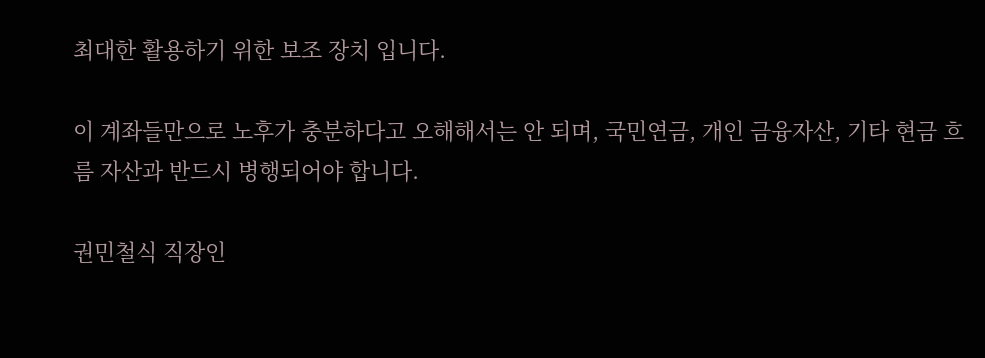최대한 활용하기 위한 보조 장치 입니다.

이 계좌들만으로 노후가 충분하다고 오해해서는 안 되며, 국민연금, 개인 금융자산, 기타 현금 흐름 자산과 반드시 병행되어야 합니다.

권민철식 직장인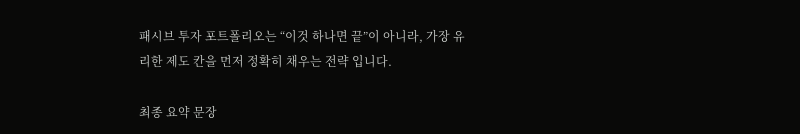패시브 투자 포트폴리오는 “이것 하나면 끝”이 아니라, 가장 유리한 제도 칸을 먼저 정확히 채우는 전략 입니다.

최종 요약 문장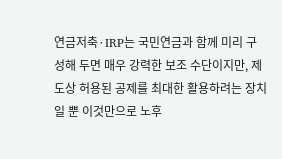연금저축·IRP는 국민연금과 함께 미리 구성해 두면 매우 강력한 보조 수단이지만, 제도상 허용된 공제를 최대한 활용하려는 장치일 뿐 이것만으로 노후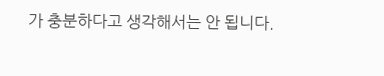가 충분하다고 생각해서는 안 됩니다.